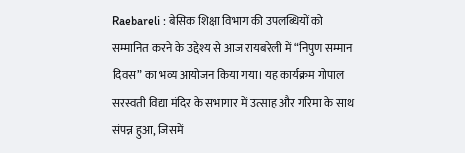Raebareli : बेसिक शिक्षा विभाग की उपलब्धियों को सम्मानित करने के उद्देश्य से आज रायबरेली में “निपुण सम्मान दिवस” का भव्य आयोजन किया गया। यह कार्यक्रम गोपाल सरस्वती विद्या मंदिर के सभागार में उत्साह और गरिमा के साथ संपन्न हुआ, जिसमें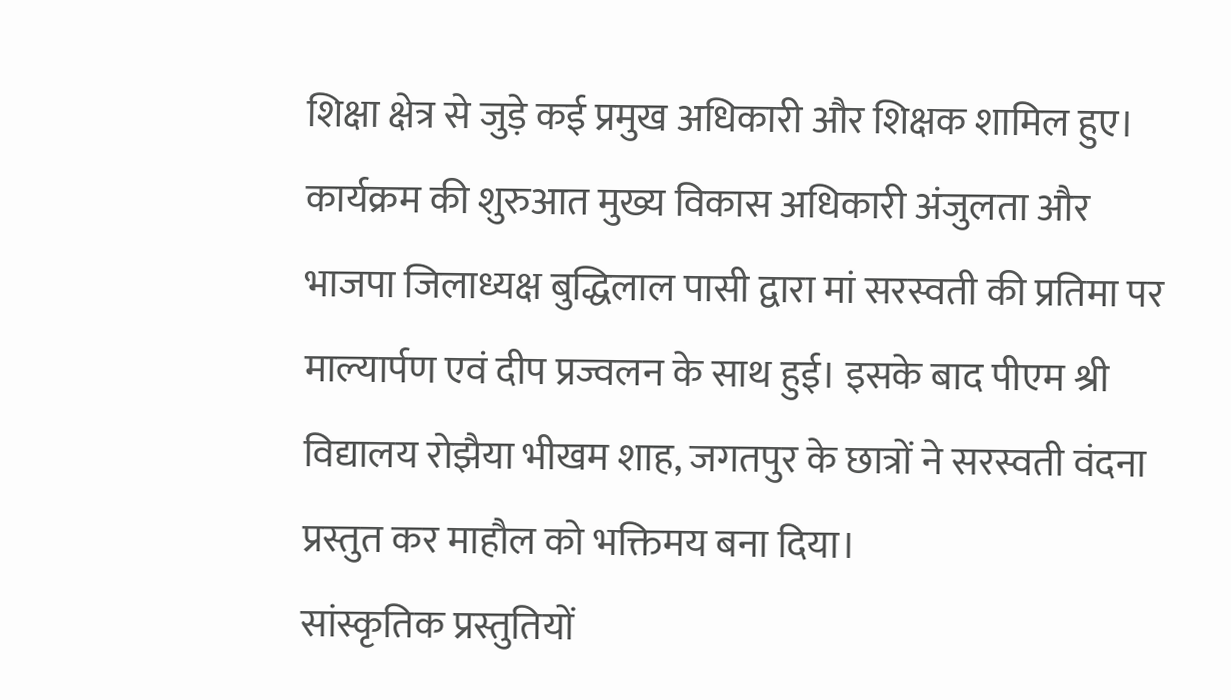शिक्षा क्षेत्र से जुड़े कई प्रमुख अधिकारी और शिक्षक शामिल हुए।
कार्यक्रम की शुरुआत मुख्य विकास अधिकारी अंजुलता और भाजपा जिलाध्यक्ष बुद्धिलाल पासी द्वारा मां सरस्वती की प्रतिमा पर माल्यार्पण एवं दीप प्रज्वलन के साथ हुई। इसके बाद पीएम श्री विद्यालय रोझैया भीखम शाह, जगतपुर के छात्रों ने सरस्वती वंदना प्रस्तुत कर माहौल को भक्तिमय बना दिया।
सांस्कृतिक प्रस्तुतियों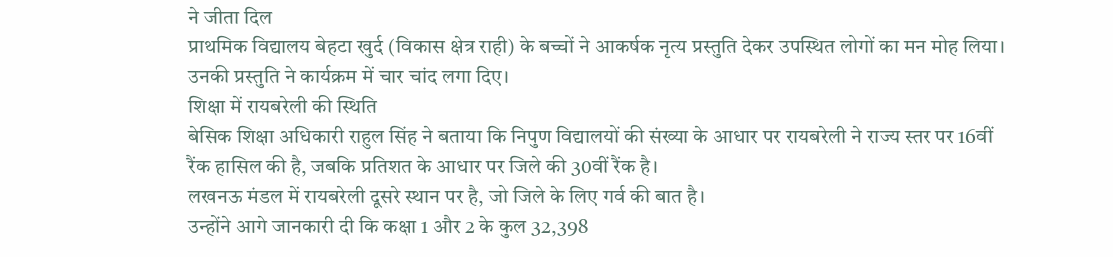ने जीता दिल
प्राथमिक विद्यालय बेहटा खुर्द (विकास क्षेत्र राही) के बच्चों ने आकर्षक नृत्य प्रस्तुति देकर उपस्थित लोगों का मन मोह लिया। उनकी प्रस्तुति ने कार्यक्रम में चार चांद लगा दिए।
शिक्षा में रायबरेली की स्थिति
बेसिक शिक्षा अधिकारी राहुल सिंह ने बताया कि निपुण विद्यालयों की संख्या के आधार पर रायबरेली ने राज्य स्तर पर 16वीं रैंक हासिल की है, जबकि प्रतिशत के आधार पर जिले की 30वीं रैंक है।
लखनऊ मंडल में रायबरेली दूसरे स्थान पर है, जो जिले के लिए गर्व की बात है।
उन्होंने आगे जानकारी दी कि कक्षा 1 और 2 के कुल 32,398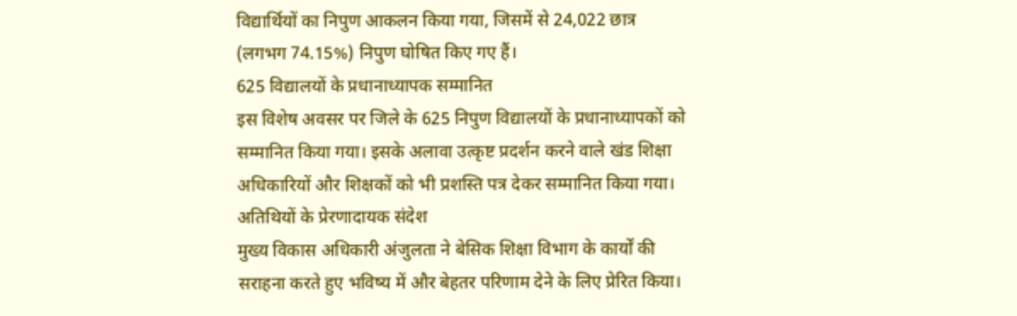विद्यार्थियों का निपुण आकलन किया गया, जिसमें से 24,022 छात्र (लगभग 74.15%) निपुण घोषित किए गए हैं।
625 विद्यालयों के प्रधानाध्यापक सम्मानित
इस विशेष अवसर पर जिले के 625 निपुण विद्यालयों के प्रधानाध्यापकों को सम्मानित किया गया। इसके अलावा उत्कृष्ट प्रदर्शन करने वाले खंड शिक्षा अधिकारियों और शिक्षकों को भी प्रशस्ति पत्र देकर सम्मानित किया गया।
अतिथियों के प्रेरणादायक संदेश
मुख्य विकास अधिकारी अंजुलता ने बेसिक शिक्षा विभाग के कार्यों की सराहना करते हुए भविष्य में और बेहतर परिणाम देने के लिए प्रेरित किया।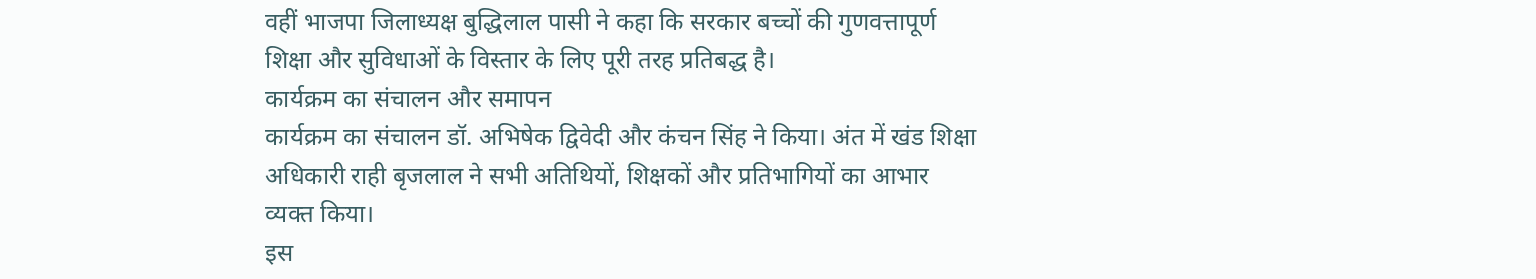वहीं भाजपा जिलाध्यक्ष बुद्धिलाल पासी ने कहा कि सरकार बच्चों की गुणवत्तापूर्ण शिक्षा और सुविधाओं के विस्तार के लिए पूरी तरह प्रतिबद्ध है।
कार्यक्रम का संचालन और समापन
कार्यक्रम का संचालन डॉ. अभिषेक द्विवेदी और कंचन सिंह ने किया। अंत में खंड शिक्षा अधिकारी राही बृजलाल ने सभी अतिथियों, शिक्षकों और प्रतिभागियों का आभार व्यक्त किया।
इस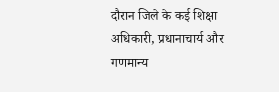दौरान जिले के कई शिक्षा अधिकारी, प्रधानाचार्य और गणमान्य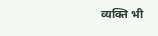व्यक्ति भी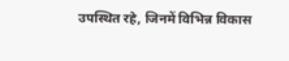उपस्थित रहे, जिनमें विभिन्न विकास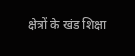क्षेत्रों के खंड शिक्षा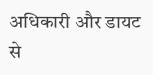अधिकारी और डायट से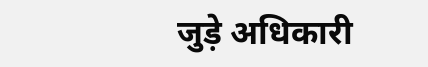जुड़े अधिकारी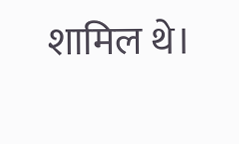शामिल थे।